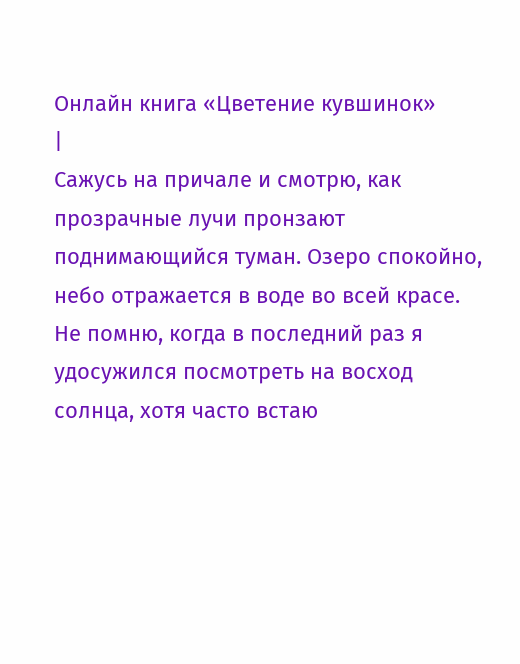Онлайн книга «Цветение кувшинок»
|
Сажусь на причале и смотрю, как прозрачные лучи пронзают поднимающийся туман. Озеро спокойно, небо отражается в воде во всей красе. Не помню, когда в последний раз я удосужился посмотреть на восход солнца, хотя часто встаю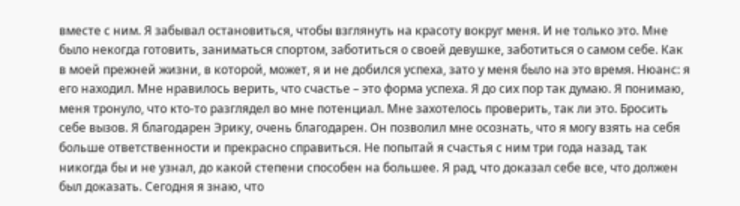вместе с ним. Я забывал остановиться, чтобы взглянуть на красоту вокруг меня. И не только это. Мне было некогда готовить, заниматься спортом, заботиться о своей девушке, заботиться о самом себе. Как в моей прежней жизни, в которой, может, я и не добился успеха, зато у меня было на это время. Нюанс: я его находил. Мне нравилось верить, что счастье – это форма успеха. Я до сих пор так думаю. Я понимаю, меня тронуло, что кто-то разглядел во мне потенциал. Мне захотелось проверить, так ли это. Бросить себе вызов. Я благодарен Эрику, очень благодарен. Он позволил мне осознать, что я могу взять на себя больше ответственности и прекрасно справиться. Не попытай я счастья с ним три года назад, так никогда бы и не узнал, до какой степени способен на большее. Я рад, что доказал себе все, что должен был доказать. Сегодня я знаю, что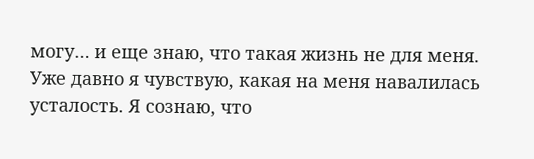могу… и еще знаю, что такая жизнь не для меня. Уже давно я чувствую, какая на меня навалилась усталость. Я сознаю, что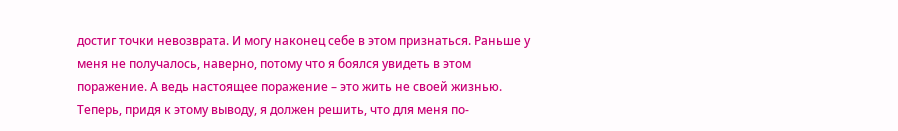достиг точки невозврата. И могу наконец себе в этом признаться. Раньше у меня не получалось, наверно, потому что я боялся увидеть в этом поражение. А ведь настоящее поражение – это жить не своей жизнью. Теперь, придя к этому выводу, я должен решить, что для меня по-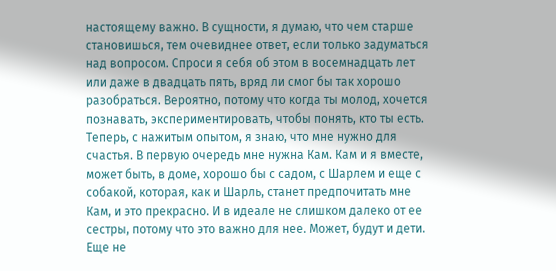настоящему важно. В сущности, я думаю, что чем старше становишься, тем очевиднее ответ, если только задуматься над вопросом. Спроси я себя об этом в восемнадцать лет или даже в двадцать пять, вряд ли смог бы так хорошо разобраться. Вероятно, потому что когда ты молод, хочется познавать, экспериментировать, чтобы понять, кто ты есть. Теперь, с нажитым опытом, я знаю, что мне нужно для счастья. В первую очередь мне нужна Кам. Кам и я вместе, может быть, в доме, хорошо бы с садом, с Шарлем и еще с собакой, которая, как и Шарль, станет предпочитать мне Кам, и это прекрасно. И в идеале не слишком далеко от ее сестры, потому что это важно для нее. Может, будут и дети. Еще не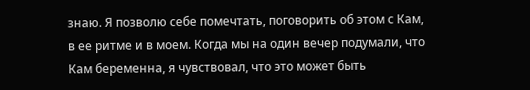знаю. Я позволю себе помечтать, поговорить об этом с Кам, в ее ритме и в моем. Когда мы на один вечер подумали, что Кам беременна, я чувствовал, что это может быть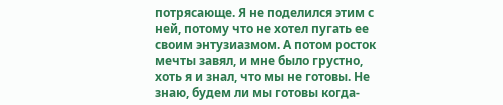потрясающе. Я не поделился этим с ней, потому что не хотел пугать ее своим энтузиазмом. А потом росток мечты завял, и мне было грустно, хоть я и знал, что мы не готовы. Не знаю, будем ли мы готовы когда-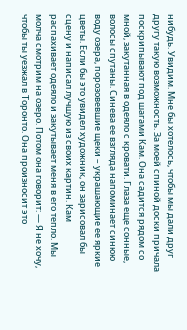нибудь. Увидим. Мне бы хотелось, чтобы мы дали друг другу такую возможность. За моей спиной доски причала поскрипывают под шагами Кам. Она садится рядом со мной, закутанная в одеяло с кровати. Глаза еще сонные, волосы спутаны. Синева ее взгляда напоминает синюю воду озера, порозовевшие щеки – украшающие ее яркие цветы. Если бы это увидел художник, он зарисовал бы сцену и написал лучшую из своих картин. Кам распахивает одеяло и закутывает меня в его тепло. Мы молча смотрим на озеро. Потом она говорит: — Я не хочу, чтобы ты уезжал в Торонто. Она произносит это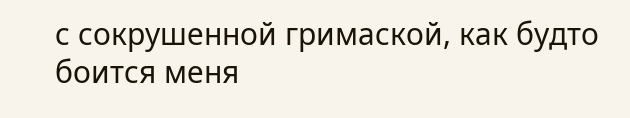с сокрушенной гримаской, как будто боится меня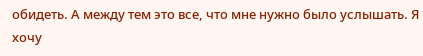обидеть. А между тем это все, что мне нужно было услышать. Я хочу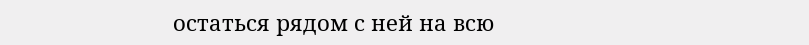остаться рядом с ней на всю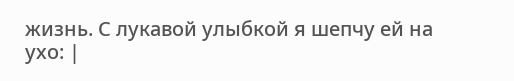жизнь. С лукавой улыбкой я шепчу ей на ухо: |